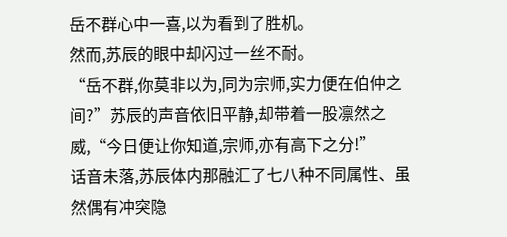岳不群心中一喜,以为看到了胜机。
然而,苏辰的眼中却闪过一丝不耐。
“岳不群,你莫非以为,同为宗师,实力便在伯仲之间?”苏辰的声音依旧平静,却带着一股凛然之威,“今日便让你知道,宗师,亦有高下之分!”
话音未落,苏辰体内那融汇了七八种不同属性、虽然偶有冲突隐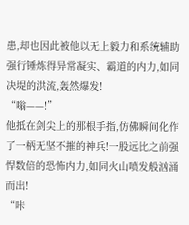患,却也因此被他以无上毅力和系统辅助强行锤炼得异常凝实、霸道的内力,如同决堤的洪流,轰然爆发!
“嗡——!”
他抵在剑尖上的那根手指,仿佛瞬间化作了一柄无坚不摧的神兵!一股远比之前强悍数倍的恐怖内力,如同火山喷发般汹涌而出!
“咔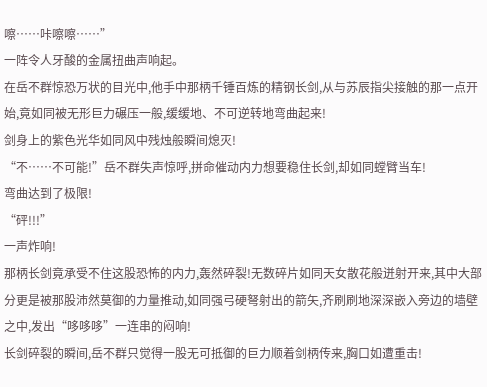嚓……咔嚓嚓……”
一阵令人牙酸的金属扭曲声响起。
在岳不群惊恐万状的目光中,他手中那柄千锤百炼的精钢长剑,从与苏辰指尖接触的那一点开始,竟如同被无形巨力碾压一般,缓缓地、不可逆转地弯曲起来!
剑身上的紫色光华如同风中残烛般瞬间熄灭!
“不……不可能!”岳不群失声惊呼,拼命催动内力想要稳住长剑,却如同螳臂当车!
弯曲达到了极限!
“砰!!!”
一声炸响!
那柄长剑竟承受不住这股恐怖的内力,轰然碎裂!无数碎片如同天女散花般迸射开来,其中大部分更是被那股沛然莫御的力量推动,如同强弓硬弩射出的箭矢,齐刷刷地深深嵌入旁边的墙壁之中,发出“哆哆哆”一连串的闷响!
长剑碎裂的瞬间,岳不群只觉得一股无可抵御的巨力顺着剑柄传来,胸口如遭重击!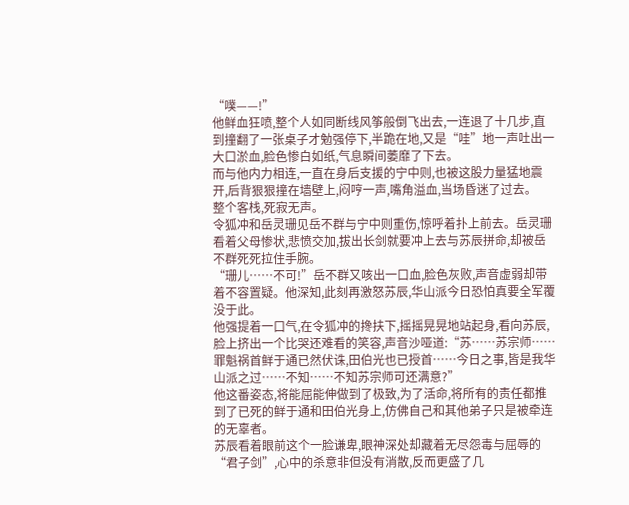“噗——!”
他鲜血狂喷,整个人如同断线风筝般倒飞出去,一连退了十几步,直到撞翻了一张桌子才勉强停下,半跪在地,又是“哇”地一声吐出一大口淤血,脸色惨白如纸,气息瞬间萎靡了下去。
而与他内力相连,一直在身后支援的宁中则,也被这股力量猛地震开,后背狠狠撞在墙壁上,闷哼一声,嘴角溢血,当场昏迷了过去。
整个客栈,死寂无声。
令狐冲和岳灵珊见岳不群与宁中则重伤,惊呼着扑上前去。岳灵珊看着父母惨状,悲愤交加,拔出长剑就要冲上去与苏辰拼命,却被岳不群死死拉住手腕。
“珊儿……不可!”岳不群又咳出一口血,脸色灰败,声音虚弱却带着不容置疑。他深知,此刻再激怒苏辰,华山派今日恐怕真要全军覆没于此。
他强提着一口气,在令狐冲的搀扶下,摇摇晃晃地站起身,看向苏辰,脸上挤出一个比哭还难看的笑容,声音沙哑道:“苏……苏宗师……罪魁祸首鲜于通已然伏诛,田伯光也已授首……今日之事,皆是我华山派之过……不知……不知苏宗师可还满意?”
他这番姿态,将能屈能伸做到了极致,为了活命,将所有的责任都推到了已死的鲜于通和田伯光身上,仿佛自己和其他弟子只是被牵连的无辜者。
苏辰看着眼前这个一脸谦卑,眼神深处却藏着无尽怨毒与屈辱的“君子剑”,心中的杀意非但没有消散,反而更盛了几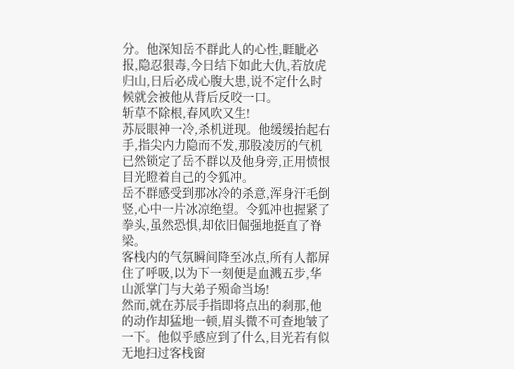分。他深知岳不群此人的心性,睚眦必报,隐忍狠毒,今日结下如此大仇,若放虎归山,日后必成心腹大患,说不定什么时候就会被他从背后反咬一口。
斩草不除根,春风吹又生!
苏辰眼神一冷,杀机迸现。他缓缓抬起右手,指尖内力隐而不发,那股凌厉的气机已然锁定了岳不群以及他身旁,正用愤恨目光瞪着自己的令狐冲。
岳不群感受到那冰冷的杀意,浑身汗毛倒竖,心中一片冰凉绝望。令狐冲也握紧了拳头,虽然恐惧,却依旧倔强地挺直了脊梁。
客栈内的气氛瞬间降至冰点,所有人都屏住了呼吸,以为下一刻便是血溅五步,华山派掌门与大弟子殒命当场!
然而,就在苏辰手指即将点出的刹那,他的动作却猛地一顿,眉头微不可查地皱了一下。他似乎感应到了什么,目光若有似无地扫过客栈窗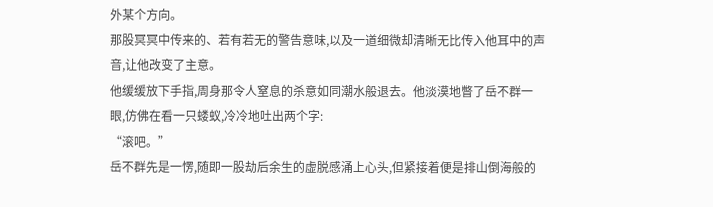外某个方向。
那股冥冥中传来的、若有若无的警告意味,以及一道细微却清晰无比传入他耳中的声音,让他改变了主意。
他缓缓放下手指,周身那令人窒息的杀意如同潮水般退去。他淡漠地瞥了岳不群一眼,仿佛在看一只蝼蚁,冷冷地吐出两个字:
“滚吧。”
岳不群先是一愣,随即一股劫后余生的虚脱感涌上心头,但紧接着便是排山倒海般的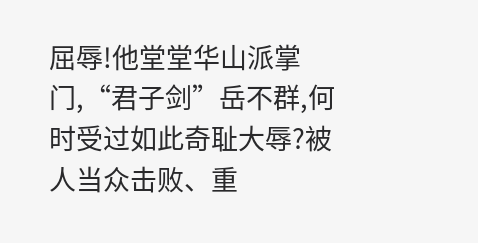屈辱!他堂堂华山派掌门,“君子剑”岳不群,何时受过如此奇耻大辱?被人当众击败、重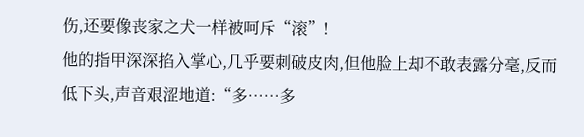伤,还要像丧家之犬一样被呵斥“滚”!
他的指甲深深掐入掌心,几乎要刺破皮肉,但他脸上却不敢表露分毫,反而低下头,声音艰涩地道:“多……多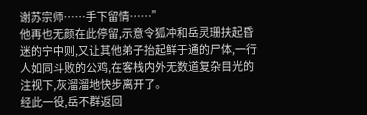谢苏宗师……手下留情……”
他再也无颜在此停留,示意令狐冲和岳灵珊扶起昏迷的宁中则,又让其他弟子抬起鲜于通的尸体,一行人如同斗败的公鸡,在客栈内外无数道复杂目光的注视下,灰溜溜地快步离开了。
经此一役,岳不群返回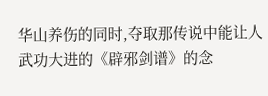华山养伤的同时,夺取那传说中能让人武功大进的《辟邪剑谱》的念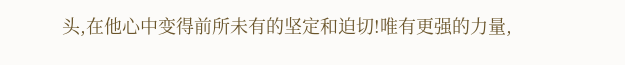头,在他心中变得前所未有的坚定和迫切!唯有更强的力量,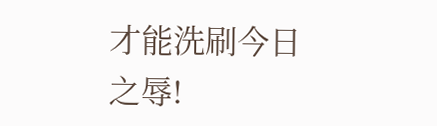才能洗刷今日之辱!